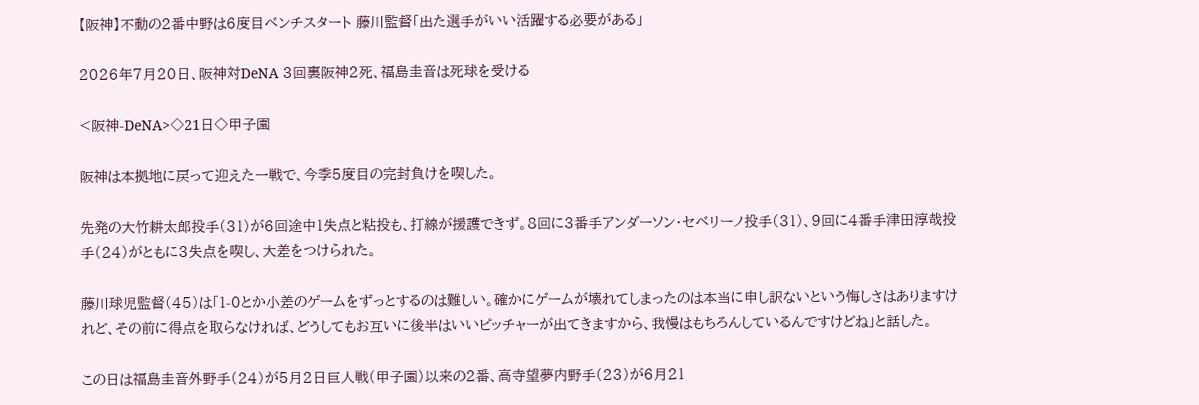【阪神】不動の2番中野は6度目ベンチスタート 藤川監督「出た選手がいい活躍する必要がある」

2026年7月20日、阪神対DeNA 3回裏阪神2死、福島圭音は死球を受ける

<阪神-DeNA>◇21日◇甲子園

阪神は本拠地に戻って迎えた一戦で、今季5度目の完封負けを喫した。

先発の大竹耕太郎投手(31)が6回途中1失点と粘投も、打線が援護できず。8回に3番手アンダーソン・セベリーノ投手(31)、9回に4番手津田淳哉投手(24)がともに3失点を喫し、大差をつけられた。

藤川球児監督(45)は「1-0とか小差のゲームをずっとするのは難しい。確かにゲームが壊れてしまったのは本当に申し訳ないという悔しさはありますけれど、その前に得点を取らなければ、どうしてもお互いに後半はいいピッチャーが出てきますから、我慢はもちろんしているんですけどね」と話した。

この日は福島圭音外野手(24)が5月2日巨人戦(甲子園)以来の2番、高寺望夢内野手(23)が6月21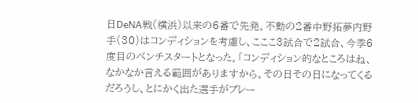日DeNA戦(横浜)以来の6番で先発。不動の2番中野拓夢内野手(30)はコンディションを考慮し、こここ3試合で2試合、今季6度目のベンチスタートとなった。「コンディション的なところはね、なかなか言える範囲がありますから。その日その日になってくるだろうし、とにかく出た選手がプレー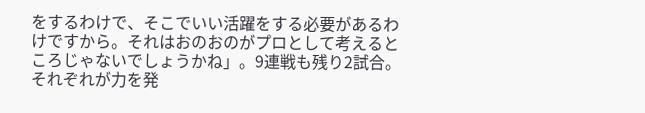をするわけで、そこでいい活躍をする必要があるわけですから。それはおのおのがプロとして考えるところじゃないでしょうかね」。9連戦も残り2試合。それぞれが力を発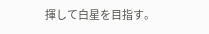揮して白星を目指す。